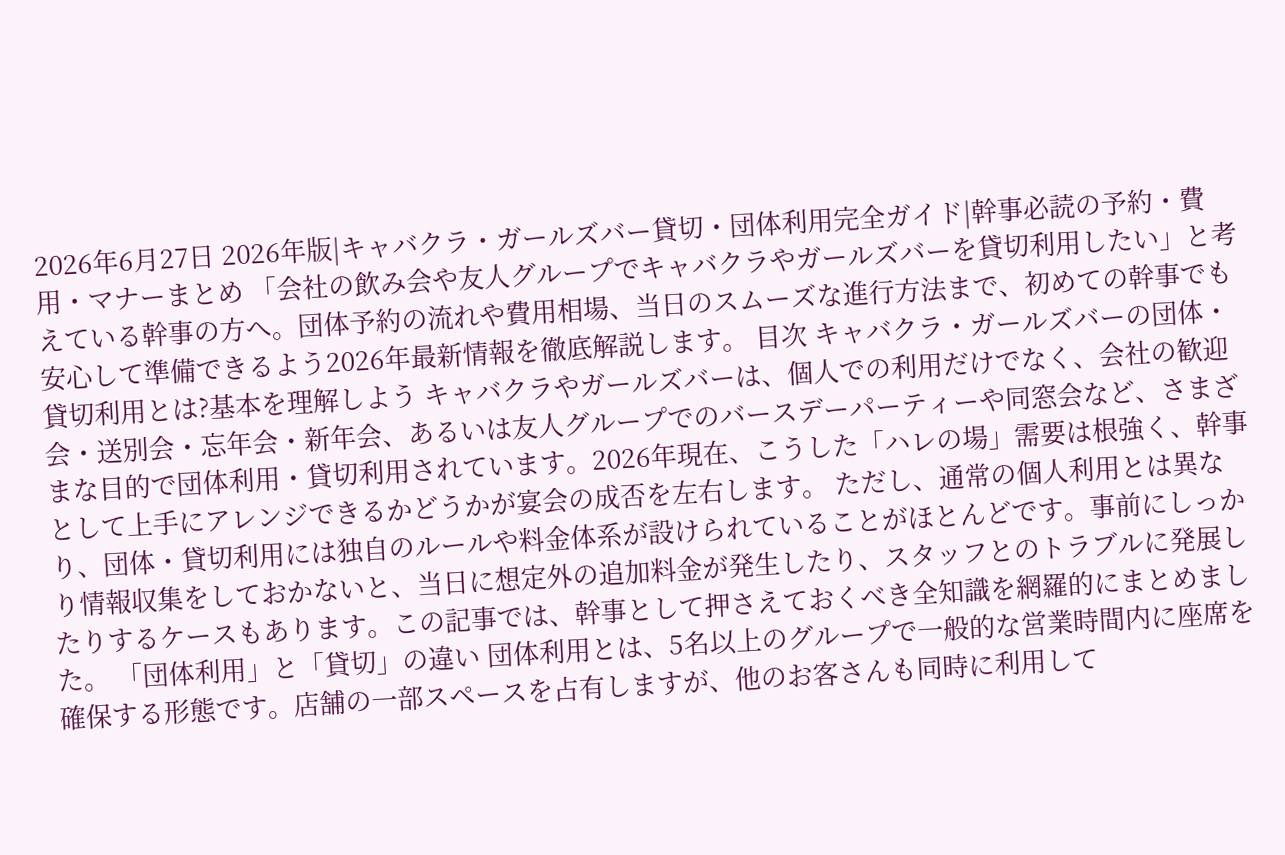2026年6月27日 2026年版|キャバクラ・ガールズバー貸切・団体利用完全ガイド|幹事必読の予約・費用・マナーまとめ 「会社の飲み会や友人グループでキャバクラやガールズバーを貸切利用したい」と考えている幹事の方へ。団体予約の流れや費用相場、当日のスムーズな進行方法まで、初めての幹事でも安心して準備できるよう2026年最新情報を徹底解説します。 目次 キャバクラ・ガールズバーの団体・貸切利用とは?基本を理解しよう キャバクラやガールズバーは、個人での利用だけでなく、会社の歓迎会・送別会・忘年会・新年会、あるいは友人グループでのバースデーパーティーや同窓会など、さまざまな目的で団体利用・貸切利用されています。2026年現在、こうした「ハレの場」需要は根強く、幹事として上手にアレンジできるかどうかが宴会の成否を左右します。 ただし、通常の個人利用とは異なり、団体・貸切利用には独自のルールや料金体系が設けられていることがほとんどです。事前にしっかり情報収集をしておかないと、当日に想定外の追加料金が発生したり、スタッフとのトラブルに発展したりするケースもあります。この記事では、幹事として押さえておくべき全知識を網羅的にまとめました。 「団体利用」と「貸切」の違い 団体利用とは、5名以上のグループで一般的な営業時間内に座席を確保する形態です。店舗の一部スペースを占有しますが、他のお客さんも同時に利用して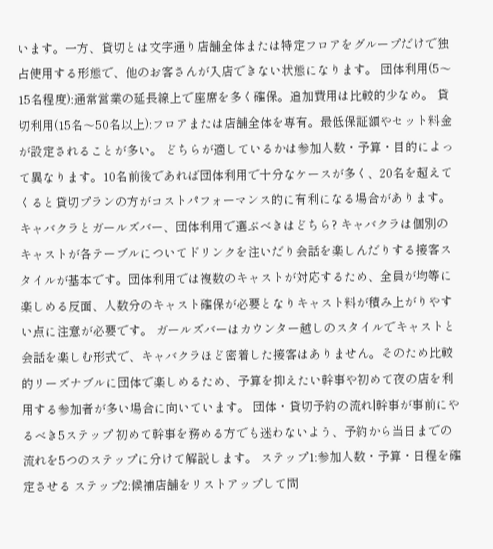います。一方、貸切とは文字通り店舗全体または特定フロアをグループだけで独占使用する形態で、他のお客さんが入店できない状態になります。 団体利用(5〜15名程度):通常営業の延長線上で座席を多く確保。追加費用は比較的少なめ。 貸切利用(15名〜50名以上):フロアまたは店舗全体を専有。最低保証額やセット料金が設定されることが多い。 どちらが適しているかは参加人数・予算・目的によって異なります。10名前後であれば団体利用で十分なケースが多く、20名を超えてくると貸切プランの方がコストパフォーマンス的に有利になる場合があります。 キャバクラとガールズバー、団体利用で選ぶべきはどちら? キャバクラは個別のキャストが各テーブルについてドリンクを注いだり会話を楽しんだりする接客スタイルが基本です。団体利用では複数のキャストが対応するため、全員が均等に楽しめる反面、人数分のキャスト確保が必要となりキャスト料が積み上がりやすい点に注意が必要です。 ガールズバーはカウンター越しのスタイルでキャストと会話を楽しむ形式で、キャバクラほど密着した接客はありません。そのため比較的リーズナブルに団体で楽しめるため、予算を抑えたい幹事や初めて夜の店を利用する参加者が多い場合に向いています。 団体・貸切予約の流れ|幹事が事前にやるべき5ステップ 初めて幹事を務める方でも迷わないよう、予約から当日までの流れを5つのステップに分けて解説します。 ステップ1:参加人数・予算・日程を確定させる ステップ2:候補店舗をリストアップして問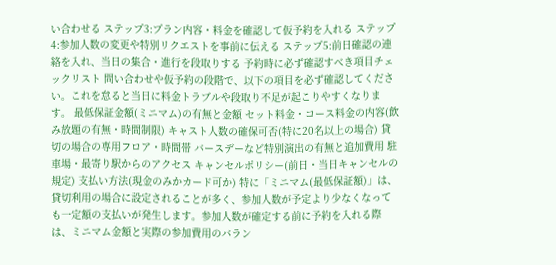い合わせる ステップ3:プラン内容・料金を確認して仮予約を入れる ステップ4:参加人数の変更や特別リクエストを事前に伝える ステップ5:前日確認の連絡を入れ、当日の集合・進行を段取りする 予約時に必ず確認すべき項目チェックリスト 問い合わせや仮予約の段階で、以下の項目を必ず確認してください。これを怠ると当日に料金トラブルや段取り不足が起こりやすくなります。 最低保証金額(ミニマム)の有無と金額 セット料金・コース料金の内容(飲み放題の有無・時間制限) キャスト人数の確保可否(特に20名以上の場合) 貸切の場合の専用フロア・時間帯 バースデーなど特別演出の有無と追加費用 駐車場・最寄り駅からのアクセス キャンセルポリシー(前日・当日キャンセルの規定) 支払い方法(現金のみかカード可か) 特に「ミニマム(最低保証額)」は、貸切利用の場合に設定されることが多く、参加人数が予定より少なくなっても一定額の支払いが発生します。参加人数が確定する前に予約を入れる際は、ミニマム金額と実際の参加費用のバラン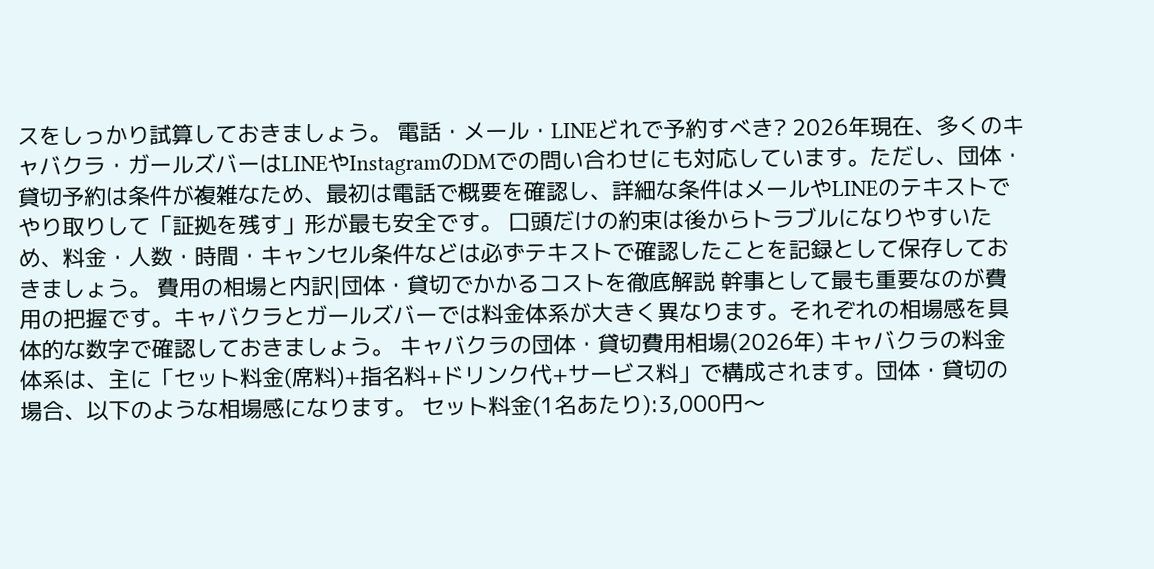スをしっかり試算しておきましょう。 電話・メール・LINEどれで予約すべき? 2026年現在、多くのキャバクラ・ガールズバーはLINEやInstagramのDMでの問い合わせにも対応しています。ただし、団体・貸切予約は条件が複雑なため、最初は電話で概要を確認し、詳細な条件はメールやLINEのテキストでやり取りして「証拠を残す」形が最も安全です。 口頭だけの約束は後からトラブルになりやすいため、料金・人数・時間・キャンセル条件などは必ずテキストで確認したことを記録として保存しておきましょう。 費用の相場と内訳|団体・貸切でかかるコストを徹底解説 幹事として最も重要なのが費用の把握です。キャバクラとガールズバーでは料金体系が大きく異なります。それぞれの相場感を具体的な数字で確認しておきましょう。 キャバクラの団体・貸切費用相場(2026年) キャバクラの料金体系は、主に「セット料金(席料)+指名料+ドリンク代+サービス料」で構成されます。団体・貸切の場合、以下のような相場感になります。 セット料金(1名あたり):3,000円〜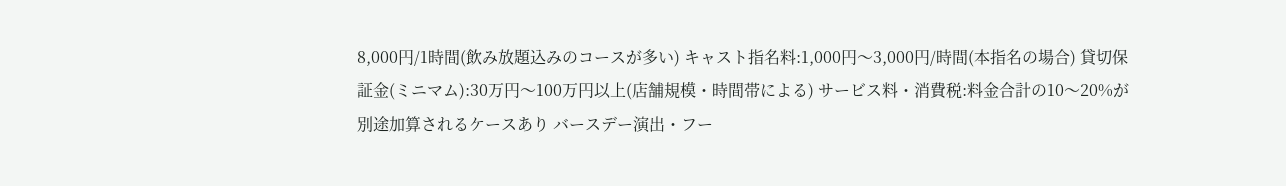8,000円/1時間(飲み放題込みのコースが多い) キャスト指名料:1,000円〜3,000円/時間(本指名の場合) 貸切保証金(ミニマム):30万円〜100万円以上(店舗規模・時間帯による) サービス料・消費税:料金合計の10〜20%が別途加算されるケースあり バースデー演出・フー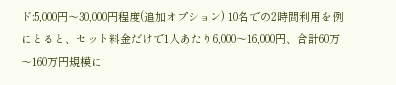ド:5,000円〜30,000円程度(追加オプション) 10名での2時間利用を例にとると、セット料金だけで1人あたり6,000〜16,000円、合計60万〜160万円規模に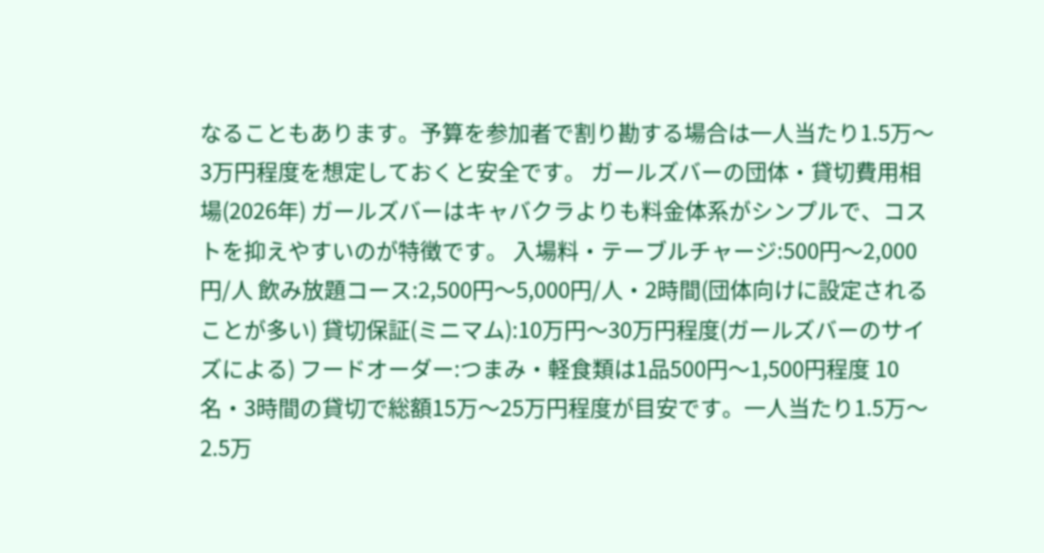なることもあります。予算を参加者で割り勘する場合は一人当たり1.5万〜3万円程度を想定しておくと安全です。 ガールズバーの団体・貸切費用相場(2026年) ガールズバーはキャバクラよりも料金体系がシンプルで、コストを抑えやすいのが特徴です。 入場料・テーブルチャージ:500円〜2,000円/人 飲み放題コース:2,500円〜5,000円/人・2時間(団体向けに設定されることが多い) 貸切保証(ミニマム):10万円〜30万円程度(ガールズバーのサイズによる) フードオーダー:つまみ・軽食類は1品500円〜1,500円程度 10名・3時間の貸切で総額15万〜25万円程度が目安です。一人当たり1.5万〜2.5万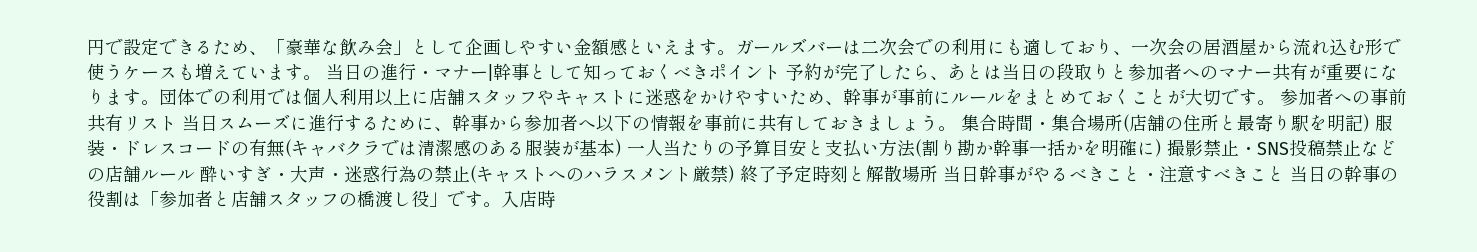円で設定できるため、「豪華な飲み会」として企画しやすい金額感といえます。ガールズバーは二次会での利用にも適しており、一次会の居酒屋から流れ込む形で使うケースも増えています。 当日の進行・マナー|幹事として知っておくべきポイント 予約が完了したら、あとは当日の段取りと参加者へのマナー共有が重要になります。団体での利用では個人利用以上に店舗スタッフやキャストに迷惑をかけやすいため、幹事が事前にルールをまとめておくことが大切です。 参加者への事前共有リスト 当日スムーズに進行するために、幹事から参加者へ以下の情報を事前に共有しておきましょう。 集合時間・集合場所(店舗の住所と最寄り駅を明記) 服装・ドレスコードの有無(キャバクラでは清潔感のある服装が基本) 一人当たりの予算目安と支払い方法(割り勘か幹事一括かを明確に) 撮影禁止・SNS投稿禁止などの店舗ルール 酔いすぎ・大声・迷惑行為の禁止(キャストへのハラスメント厳禁) 終了予定時刻と解散場所 当日幹事がやるべきこと・注意すべきこと 当日の幹事の役割は「参加者と店舗スタッフの橋渡し役」です。入店時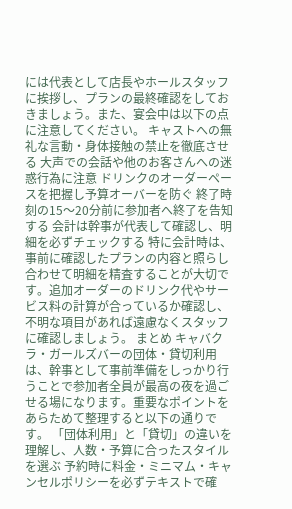には代表として店長やホールスタッフに挨拶し、プランの最終確認をしておきましょう。また、宴会中は以下の点に注意してください。 キャストへの無礼な言動・身体接触の禁止を徹底させる 大声での会話や他のお客さんへの迷惑行為に注意 ドリンクのオーダーペースを把握し予算オーバーを防ぐ 終了時刻の15〜20分前に参加者へ終了を告知する 会計は幹事が代表して確認し、明細を必ずチェックする 特に会計時は、事前に確認したプランの内容と照らし合わせて明細を精査することが大切です。追加オーダーのドリンク代やサービス料の計算が合っているか確認し、不明な項目があれば遠慮なくスタッフに確認しましょう。 まとめ キャバクラ・ガールズバーの団体・貸切利用は、幹事として事前準備をしっかり行うことで参加者全員が最高の夜を過ごせる場になります。重要なポイントをあらためて整理すると以下の通りです。 「団体利用」と「貸切」の違いを理解し、人数・予算に合ったスタイルを選ぶ 予約時に料金・ミニマム・キャンセルポリシーを必ずテキストで確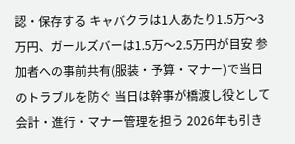認・保存する キャバクラは1人あたり1.5万〜3万円、ガールズバーは1.5万〜2.5万円が目安 参加者への事前共有(服装・予算・マナー)で当日のトラブルを防ぐ 当日は幹事が橋渡し役として会計・進行・マナー管理を担う 2026年も引き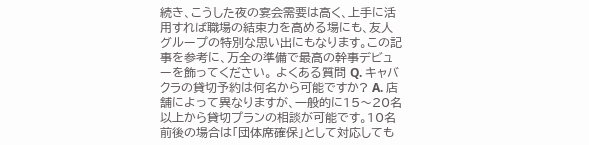続き、こうした夜の宴会需要は高く、上手に活用すれば職場の結束力を高める場にも、友人グループの特別な思い出にもなります。この記事を参考に、万全の準備で最高の幹事デビューを飾ってください。 よくある質問 Q. キャバクラの貸切予約は何名から可能ですか? A. 店舗によって異なりますが、一般的に15〜20名以上から貸切プランの相談が可能です。10名前後の場合は「団体席確保」として対応しても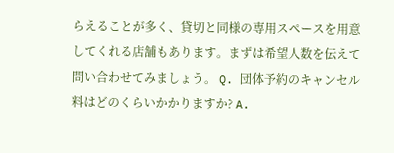らえることが多く、貸切と同様の専用スペースを用意してくれる店舗もあります。まずは希望人数を伝えて問い合わせてみましょう。 Q. 団体予約のキャンセル料はどのくらいかかりますか? A.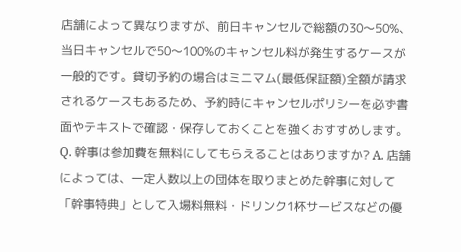店舗によって異なりますが、前日キャンセルで総額の30〜50%、当日キャンセルで50〜100%のキャンセル料が発生するケースが一般的です。貸切予約の場合はミニマム(最低保証額)全額が請求されるケースもあるため、予約時にキャンセルポリシーを必ず書面やテキストで確認・保存しておくことを強くおすすめします。 Q. 幹事は参加費を無料にしてもらえることはありますか? A. 店舗によっては、一定人数以上の団体を取りまとめた幹事に対して「幹事特典」として入場料無料・ドリンク1杯サービスなどの優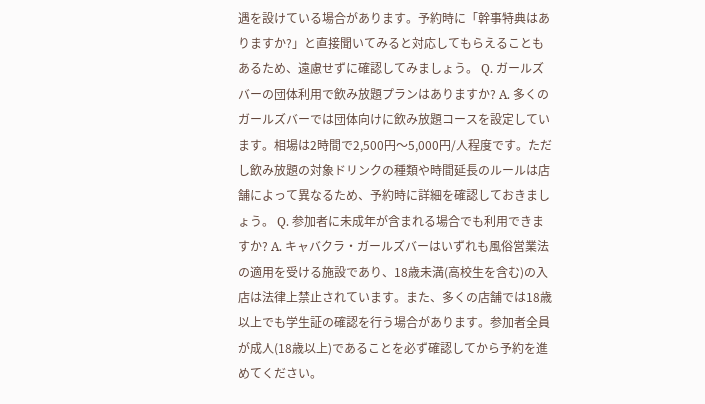遇を設けている場合があります。予約時に「幹事特典はありますか?」と直接聞いてみると対応してもらえることもあるため、遠慮せずに確認してみましょう。 Q. ガールズバーの団体利用で飲み放題プランはありますか? A. 多くのガールズバーでは団体向けに飲み放題コースを設定しています。相場は2時間で2,500円〜5,000円/人程度です。ただし飲み放題の対象ドリンクの種類や時間延長のルールは店舗によって異なるため、予約時に詳細を確認しておきましょう。 Q. 参加者に未成年が含まれる場合でも利用できますか? A. キャバクラ・ガールズバーはいずれも風俗営業法の適用を受ける施設であり、18歳未満(高校生を含む)の入店は法律上禁止されています。また、多くの店舗では18歳以上でも学生証の確認を行う場合があります。参加者全員が成人(18歳以上)であることを必ず確認してから予約を進めてください。